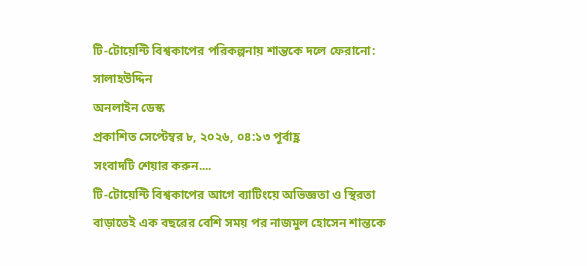টি-টোয়েন্টি বিশ্বকাপের পরিকল্পনায় শান্তকে দলে ফেরানো: সালাহউদ্দিন
অনলাইন ডেস্ক
প্রকাশিত সেপ্টেম্বর ৮, ২০২৬, ০৪:১৩ পূর্বাহ্ণ
সংবাদটি শেয়ার করুন....
টি-টোয়েন্টি বিশ্বকাপের আগে ব্যাটিংয়ে অভিজ্ঞতা ও স্থিরতা বাড়াতেই এক বছরের বেশি সময় পর নাজমুল হোসেন শান্তকে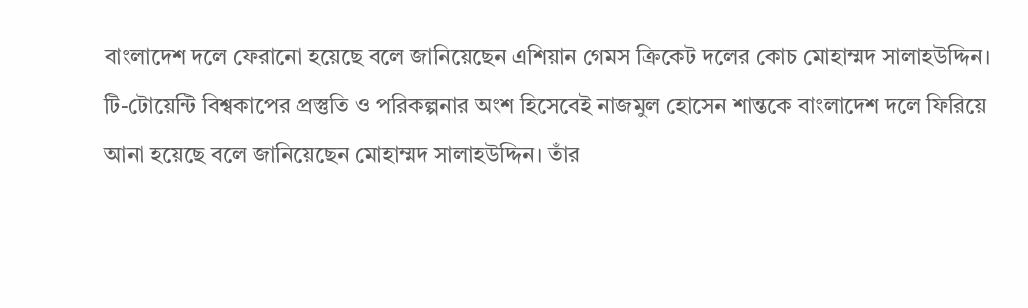বাংলাদেশ দলে ফেরানো হয়েছে বলে জানিয়েছেন এশিয়ান গেমস ক্রিকেট দলের কোচ মোহাম্মদ সালাহউদ্দিন।
টি-টোয়েন্টি বিশ্বকাপের প্রস্তুতি ও পরিকল্পনার অংশ হিসেবেই নাজমুল হোসেন শান্তকে বাংলাদেশ দলে ফিরিয়ে আনা হয়েছে বলে জানিয়েছেন মোহাম্মদ সালাহউদ্দিন। তাঁর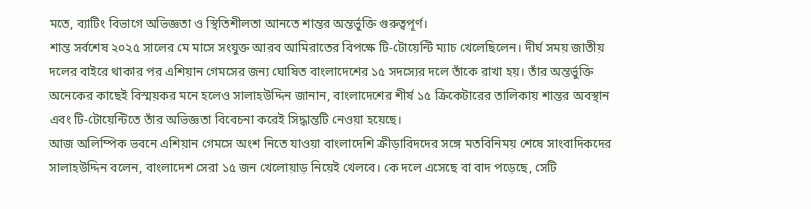মতে, ব্যাটিং বিভাগে অভিজ্ঞতা ও স্থিতিশীলতা আনতে শান্তর অন্তর্ভুক্তি গুরুত্বপূর্ণ।
শান্ত সর্বশেষ ২০২৫ সালের মে মাসে সংযুক্ত আরব আমিরাতের বিপক্ষে টি-টোয়েন্টি ম্যাচ খেলেছিলেন। দীর্ঘ সময় জাতীয় দলের বাইরে থাকার পর এশিয়ান গেমসের জন্য ঘোষিত বাংলাদেশের ১৫ সদস্যের দলে তাঁকে রাখা হয়। তাঁর অন্তর্ভুক্তি অনেকের কাছেই বিস্ময়কর মনে হলেও সালাহউদ্দিন জানান, বাংলাদেশের শীর্ষ ১৫ ক্রিকেটারের তালিকায় শান্তর অবস্থান এবং টি-টোয়েন্টিতে তাঁর অভিজ্ঞতা বিবেচনা করেই সিদ্ধান্তটি নেওয়া হয়েছে।
আজ অলিম্পিক ভবনে এশিয়ান গেমসে অংশ নিতে যাওয়া বাংলাদেশি ক্রীড়াবিদদের সঙ্গে মতবিনিময় শেষে সাংবাদিকদের সালাহউদ্দিন বলেন, বাংলাদেশ সেরা ১৫ জন খেলোয়াড় নিয়েই খেলবে। কে দলে এসেছে বা বাদ পড়েছে, সেটি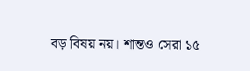বড় বিষয় নয়। শান্তও সেরা ১৫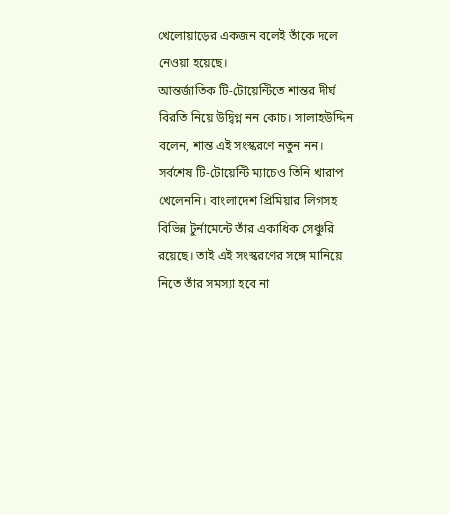খেলোয়াড়ের একজন বলেই তাঁকে দলে নেওয়া হয়েছে।
আন্তর্জাতিক টি-টোয়েন্টিতে শান্তর দীর্ঘ বিরতি নিয়ে উদ্বিগ্ন নন কোচ। সালাহউদ্দিন বলেন, শান্ত এই সংস্করণে নতুন নন। সর্বশেষ টি-টোয়েন্টি ম্যাচেও তিনি খারাপ খেলেননি। বাংলাদেশ প্রিমিয়ার লিগসহ বিভিন্ন টুর্নামেন্টে তাঁর একাধিক সেঞ্চুরি রয়েছে। তাই এই সংস্করণের সঙ্গে মানিয়ে নিতে তাঁর সমস্যা হবে না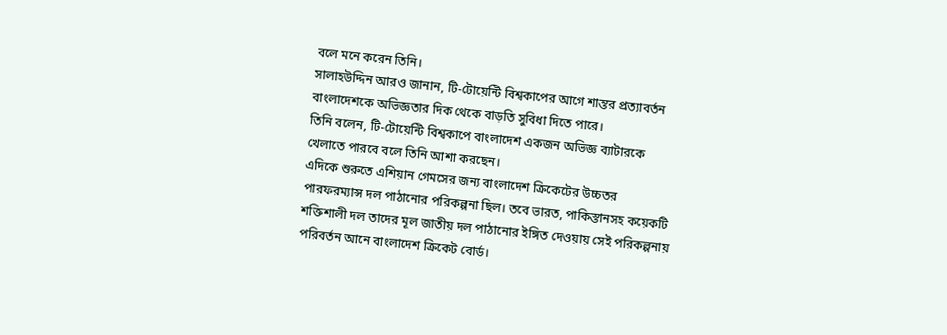বলে মনে করেন তিনি।
সালাহউদ্দিন আরও জানান, টি-টোয়েন্টি বিশ্বকাপের আগে শান্তর প্রত্যাবর্তন বাংলাদেশকে অভিজ্ঞতার দিক থেকে বাড়তি সুবিধা দিতে পারে।
তিনি বলেন, টি-টোয়েন্টি বিশ্বকাপে বাংলাদেশ একজন অভিজ্ঞ ব্যাটারকে খেলাতে পারবে বলে তিনি আশা করছেন।
এদিকে শুরুতে এশিয়ান গেমসের জন্য বাংলাদেশ ক্রিকেটের উচ্চতর পারফরম্যান্স দল পাঠানোর পরিকল্পনা ছিল। তবে ভারত, পাকিস্তানসহ কয়েকটি শক্তিশালী দল তাদের মূল জাতীয় দল পাঠানোর ইঙ্গিত দেওয়ায় সেই পরিকল্পনায় পরিবর্তন আনে বাংলাদেশ ক্রিকেট বোর্ড।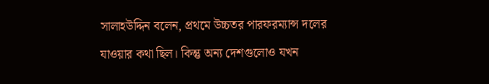সালাহউদ্দিন বলেন, প্রথমে উচ্চতর পারফরম্যান্স দলের যাওয়ার কথা ছিল। কিন্তু অন্য দেশগুলোও যখন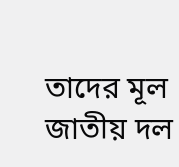তাদের মূল জাতীয় দল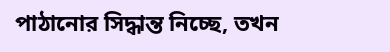পাঠানোর সিদ্ধান্ত নিচ্ছে, তখন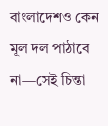বাংলাদেশও কেন মূল দল পাঠাবে না—সেই চিন্তা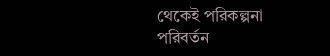থেকেই পরিকল্পনা পরিবর্তন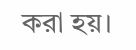করা হয়।